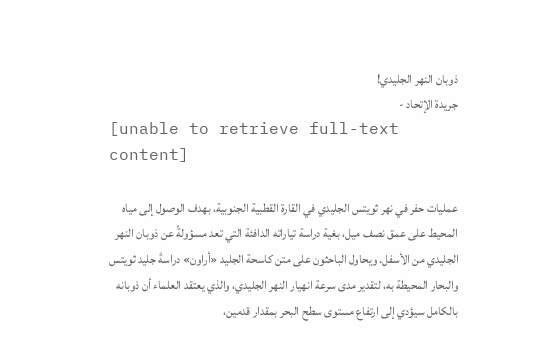ذوبان النهر الجليدي!
جريدة الإتحاد -
[unable to retrieve full-text content]

عمليات حفر في نهر ثويتس الجليدي في القارة القطبية الجنوبية، بهدف الوصول إلى مياه المحيط على عمق نصف ميل، بغية دراسة تياراته الدافئة التي تعد مسؤولةً عن ذوبان النهر الجليدي من الأسفل. ويحاول الباحثون على متن كاسحة الجليد «أراون» دراسةَ جليد ثويتس والبحار المحيطة به، لتقدير مدى سرعة انهيار النهر الجليدي، والذي يعتقد العلماء أن ذوبانه بالكامل سيؤدي إلى ارتفاع مستوى سطح البحر بمقدار قدمين،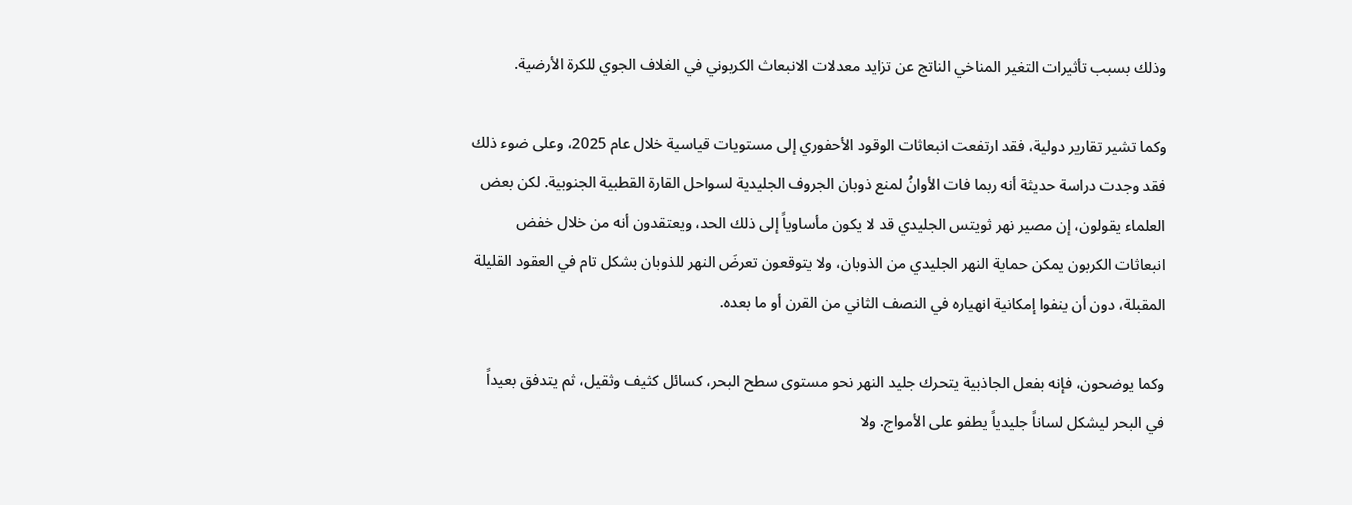وذلك بسبب تأثيرات التغير المناخي الناتج عن تزايد معدلات الانبعاث الكربوني في الغلاف الجوي للكرة الأرضية.

وكما تشير تقارير دولية، فقد ارتفعت انبعاثات الوقود الأحفوري إلى مستويات قياسية خلال عام 2025، وعلى ضوء ذلك فقد وجدت دراسة حديثة أنه ربما فات الأوانُ لمنع ذوبان الجروف الجليدية لسواحل القارة القطبية الجنوبية. لكن بعض العلماء يقولون، إن مصير نهر ثويتس الجليدي قد لا يكون مأساوياً إلى ذلك الحد، ويعتقدون أنه من خلال خفض انبعاثات الكربون يمكن حماية النهر الجليدي من الذوبان، ولا يتوقعون تعرضَ النهر للذوبان بشكل تام في العقود القليلة المقبلة، دون أن ينفوا إمكانية انهياره في النصف الثاني من القرن أو ما بعده.

وكما يوضحون، فإنه بفعل الجاذبية يتحرك جليد النهر نحو مستوى سطح البحر، كسائل كثيف وثقيل، ثم يتدفق بعيداً في البحر ليشكل لساناً جليدياً يطفو على الأمواج. ولا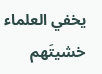يخفي العلماء خشيتَهم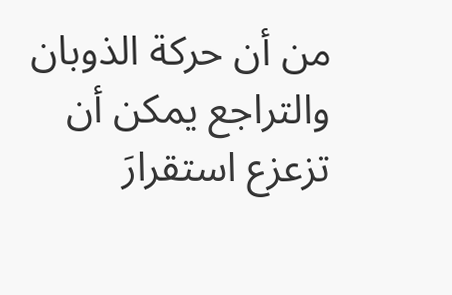من أن حركة الذوبان والتراجع يمكن أن تزعزع استقرارَ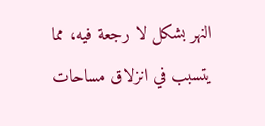النهر بشكل لا رجعة فيه، مما يتسبب في انزلاق مساحات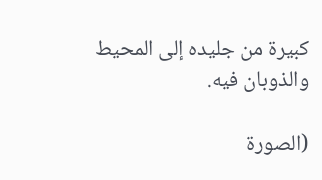كبيرة من جليده إلى المحيط والذوبان فيه.

(الصورة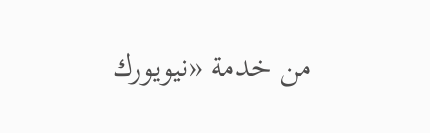من خدمة «نيويورك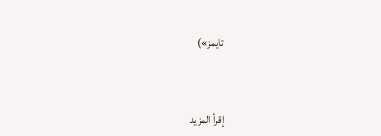تايمز»)



إقرأ المزيد